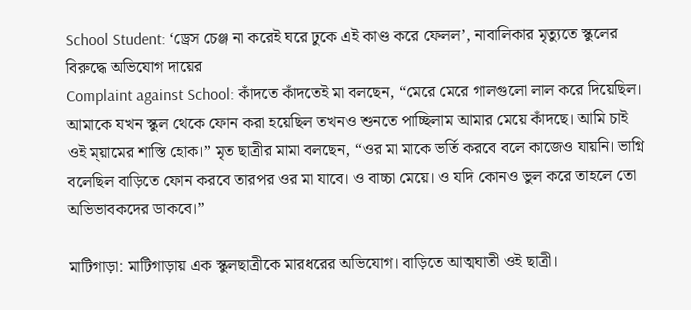School Student: ‘ড্রেস চেঞ্জ না করেই ঘরে ঢুকে এই কাণ্ড করে ফেলল’, নাবালিকার মৃত্যুতে স্কুলের বিরুদ্ধে অভিযোগ দায়ের
Complaint against School: কাঁদতে কাঁদতেই মা বলছেন, “মেরে মেরে গালগুলো লাল করে দিয়েছিল। আমাকে যখন স্কুল থেকে ফোন করা হয়েছিল তখনও শুনতে পাচ্ছিলাম আমার মেয়ে কাঁদছে। আমি চাই ওই ম্য়ামের শাস্তি হোক।” মৃত ছাত্রীর মামা বলছেন, “ওর মা মাকে ভর্তি করবে বলে কাজেও যায়নি। ভাগ্নি বলেছিল বাড়িতে ফোন করবে তারপর ওর মা যাবে। ও বাচ্চা মেয়ে। ও যদি কোনও ভুল করে তাহলে তো অভিভাবকদের ডাকবে।”

মাটিগাড়া: মাটিগাড়ায় এক স্কুলছাত্রীকে মারধরের অভিযোগ। বাড়িতে আত্মঘাতী ওই ছাত্রী।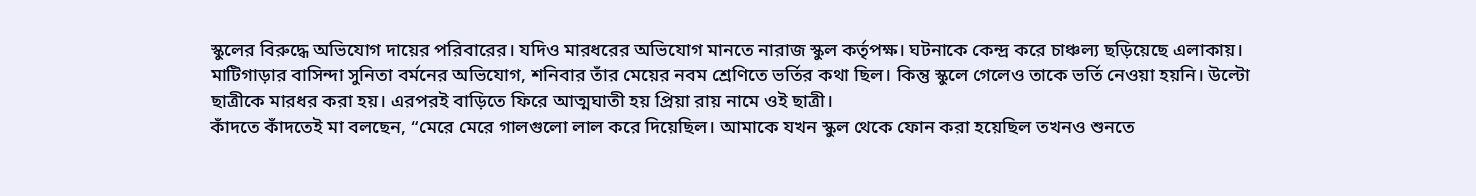স্কুলের বিরুদ্ধে অভিযোগ দায়ের পরিবারের। যদিও মারধরের অভিযোগ মানতে নারাজ স্কুল কর্তৃপক্ষ। ঘটনাকে কেন্দ্র করে চাঞ্চল্য ছড়িয়েছে এলাকায়। মাটিগাড়ার বাসিন্দা সুনিতা বর্মনের অভিযোগ, শনিবার তাঁর মেয়ের নবম শ্রেণিতে ভর্তির কথা ছিল। কিন্তু স্কুলে গেলেও তাকে ভর্তি নেওয়া হয়নি। উল্টো ছাত্রীকে মারধর করা হয়। এরপরই বাড়িতে ফিরে আত্মঘাতী হয় প্রিয়া রায় নামে ওই ছাত্রী।
কাঁদতে কাঁদতেই মা বলছেন, “মেরে মেরে গালগুলো লাল করে দিয়েছিল। আমাকে যখন স্কুল থেকে ফোন করা হয়েছিল তখনও শুনতে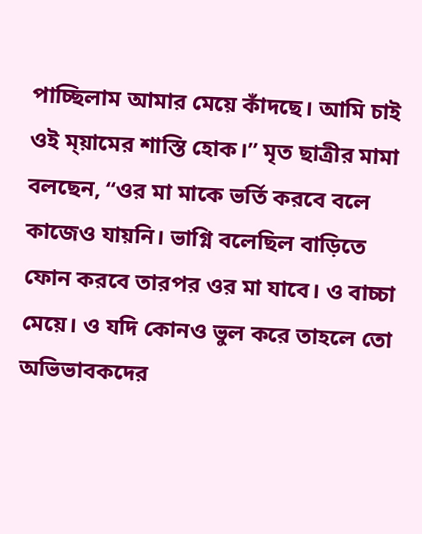পাচ্ছিলাম আমার মেয়ে কাঁদছে। আমি চাই ওই ম্য়ামের শাস্তি হোক।” মৃত ছাত্রীর মামা বলছেন, “ওর মা মাকে ভর্তি করবে বলে কাজেও যায়নি। ভাগ্নি বলেছিল বাড়িতে ফোন করবে তারপর ওর মা যাবে। ও বাচ্চা মেয়ে। ও যদি কোনও ভুল করে তাহলে তো অভিভাবকদের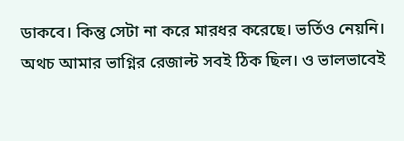ডাকবে। কিন্তু সেটা না করে মারধর করেছে। ভর্তিও নেয়নি। অথচ আমার ভাগ্নির রেজাল্ট সবই ঠিক ছিল। ও ভালভাবেই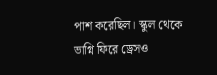পাশ করেছিল। স্কুল থেকে ভাগ্নি ফিরে ড্রেসও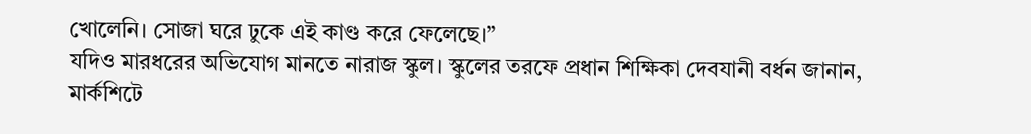খোলেনি। সোজা ঘরে ঢুকে এই কাণ্ড করে ফেলেছে।”
যদিও মারধরের অভিযোগ মানতে নারাজ স্কুল। স্কুলের তরফে প্রধান শিক্ষিকা দেবযানী বর্ধন জানান, মার্কশিটে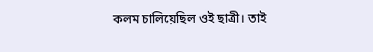কলম চালিয়েছিল ওই ছাত্রী। তাই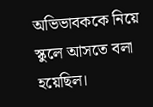অভিভাবককে নিয়ে স্কুলে আসতে বলা হয়েছিল।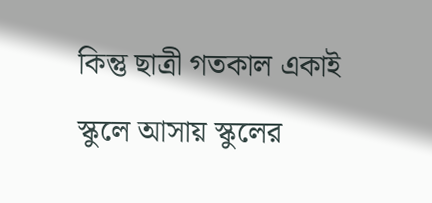কিন্তু ছাত্রী গতকাল একাই স্কুলে আসায় স্কুলের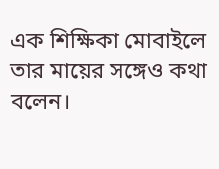এক শিক্ষিকা মোবাইলে তার মায়ের সঙ্গেও কথা বলেন।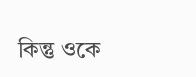কিন্তু ওকে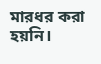মারধর করা হয়নি।